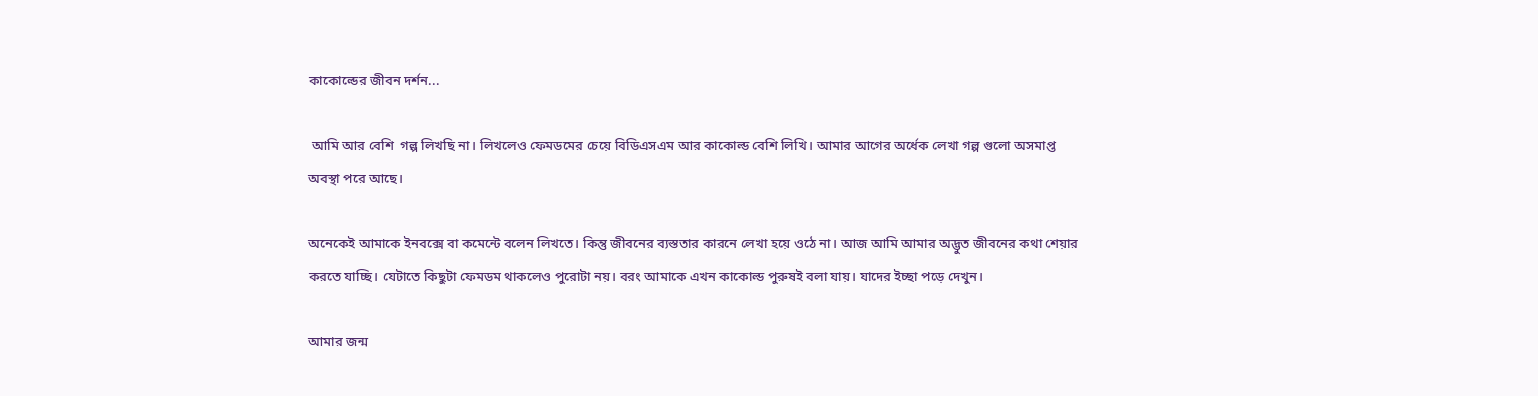কাকোল্ডের জীবন দর্শন...

 আমি আর বেশি  গল্প লিখছি না। লিখলেও ফেমডমের চেয়ে বিডিএসএম আর কাকোল্ড বেশি লিখি। আমার আগের অর্ধেক লেখা গল্প গুলো অসমাপ্ত অবস্থা পরে আছে।

অনেকেই আমাকে ইনবক্সে বা কমেন্টে বলেন লিখতে। কিন্তু জীবনের ব্যস্ততার কারনে লেখা হয়ে ওঠে না। আজ আমি আমার অদ্ভুত জীবনের কথা শেয়ার করতে যাচ্ছি। যেটাতে কিছুটা ফেমডম থাকলেও পুরোটা নয়। বরং আমাকে এখন কাকোল্ড পুরুষই বলা যায়। যাদের ইচ্ছা পড়ে দেখুন।

আমার জন্ম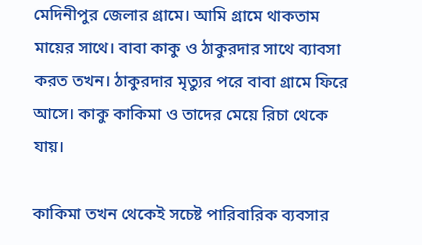মেদিনীপুর জেলার গ্রামে। আমি গ্রামে থাকতাম মায়ের সাথে। বাবা কাকু ও ঠাকুরদার সাথে ব্যাবসা করত তখন। ঠাকুরদার মৃত্যুর পরে বাবা গ্রামে ফিরে আসে। কাকু কাকিমা ও তাদের মেয়ে রিচা থেকে যায়।

কাকিমা তখন থেকেই সচেষ্ট পারিবারিক ব্যবসার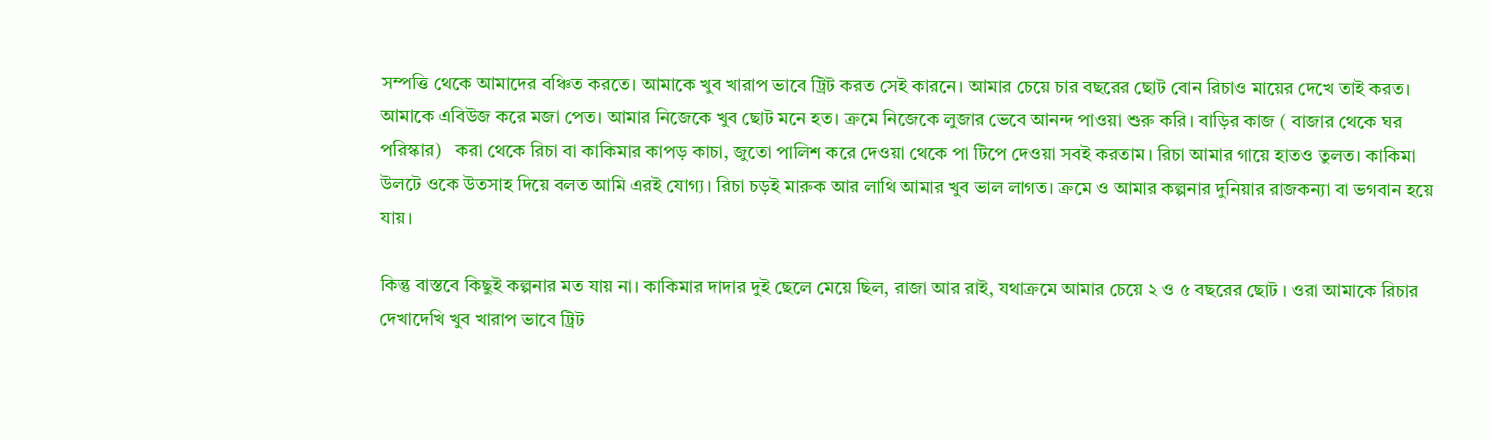সম্পত্তি থেকে আমাদের বঞ্চিত করতে। আমাকে খুব খারাপ ভাবে ট্রিট করত সেই কারনে। আমার চেয়ে চার বছরের ছোট বোন রিচাও মায়ের দেখে তাই করত। আমাকে এবিউজ করে মজা পেত। আমার নিজেকে খুব ছোট মনে হত। ক্রমে নিজেকে লুজার ভেবে আনন্দ পাওয়া শুরু করি। বাড়ির কাজ ( বাজার থেকে ঘর পরিস্কার)   করা থেকে রিচা বা কাকিমার কাপড় কাচা, জুতো পালিশ করে দেওয়া থেকে পা টিপে দেওয়া সবই করতাম। রিচা আমার গায়ে হাতও তুলত। কাকিমা উলটে ওকে উতসাহ দিয়ে বলত আমি এরই যোগ্য। রিচা চড়ই মারুক আর লাথি আমার খুব ভাল লাগত। ক্রমে ও আমার কল্পনার দুনিয়ার রাজকন্যা বা ভগবান হয়ে যায়।

কিন্তু বাস্তবে কিছুই কল্পনার মত যায় না। কাকিমার দাদার দুই ছেলে মেয়ে ছিল, রাজা আর রাই, যথাক্রমে আমার চেয়ে ২ ও ৫ বছরের ছোট । ওরা আমাকে রিচার দেখাদেখি খুব খারাপ ভাবে ট্রিট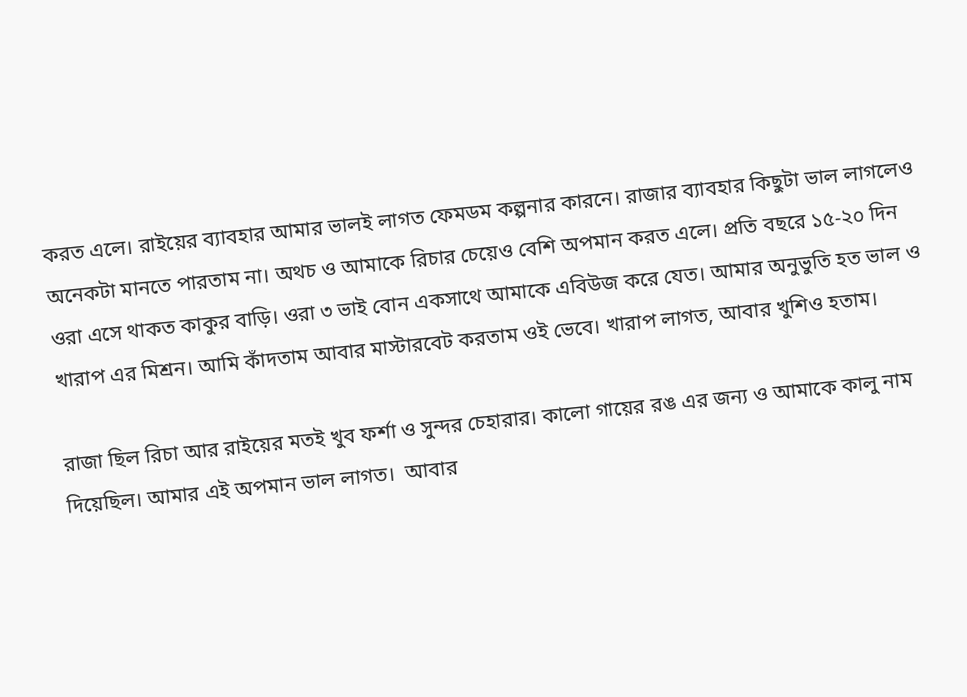করত এলে। রাইয়ের ব্যাবহার আমার ভালই লাগত ফেমডম কল্পনার কারনে। রাজার ব্যাবহার কিছুটা ভাল লাগলেও অনেকটা মানতে পারতাম না। অথচ ও আমাকে রিচার চেয়েও বেশি অপমান করত এলে। প্রতি বছরে ১৫-২০ দিন ওরা এসে থাকত কাকুর বাড়ি। ওরা ৩ ভাই বোন একসাথে আমাকে এবিউজ করে যেত। আমার অনুভুতি হত ভাল ও খারাপ এর মিশ্রন। আমি কাঁদতাম আবার মাস্টারবেট করতাম ওই ভেবে। খারাপ লাগত, আবার খুশিও হতাম।

রাজা ছিল রিচা আর রাইয়ের মতই খুব ফর্শা ও সুন্দর চেহারার। কালো গায়ের রঙ এর জন্য ও আমাকে কালু নাম দিয়েছিল। আমার এই অপমান ভাল লাগত।  আবার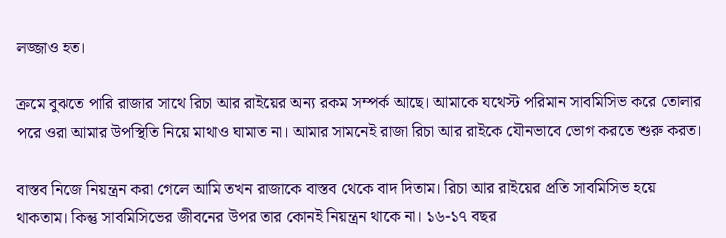লজ্জাও হত।

ক্রমে বুঝতে পারি রাজার সাথে রিচা আর রাইয়ের অন্য রকম সম্পর্ক আছে। আমাকে যথেস্ট পরিমান সাবমিসিভ করে তোলার পরে ওরা আমার উপস্থিতি নিয়ে মাথাও ঘামাত না। আমার সামনেই রাজা রিচা আর রাইকে যৌনভাবে ভোগ করতে শুরু করত।

বাস্তব নিজে নিয়ন্ত্রন করা গেলে আমি তখন রাজাকে বাস্তব থেকে বাদ দিতাম। রিচা আর রাইয়ের প্রতি সাবমিসিভ হয়ে থাকতাম। কিন্তু সাবমিসিভের জীবনের উপর তার কোনই নিয়ন্ত্রন থাকে না। ১৬-১৭ বছর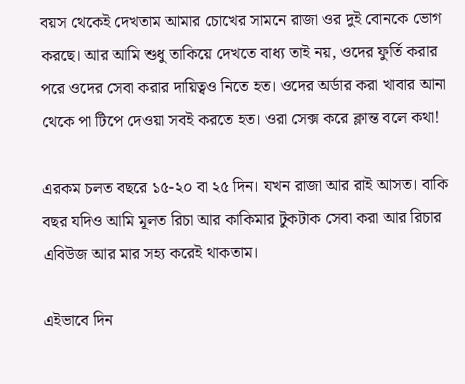বয়স থেকেই দেখতাম আমার চোখের সামনে রাজা ওর দুই বোনকে ভোগ করছে। আর আমি শুধু তাকিয়ে দেখতে বাধ্য তাই নয়, ওদের ফুর্তি করার পরে ওদের সেবা করার দায়িত্বও নিতে হত। ওদের অর্ডার করা খাবার আনা থেকে পা টিপে দেওয়া সবই করতে হত। ওরা সেক্স করে ক্লান্ত বলে কথা!

এরকম চলত বছরে ১৫-২০ বা ২৫ দিন। যখন রাজা আর রাই আসত। বাকি বছর যদিও আমি মূলত রিচা আর কাকিমার টুকটাক সেবা করা আর রিচার এবিউজ আর মার সহ্য করেই থাকতাম।

এইভাবে দিন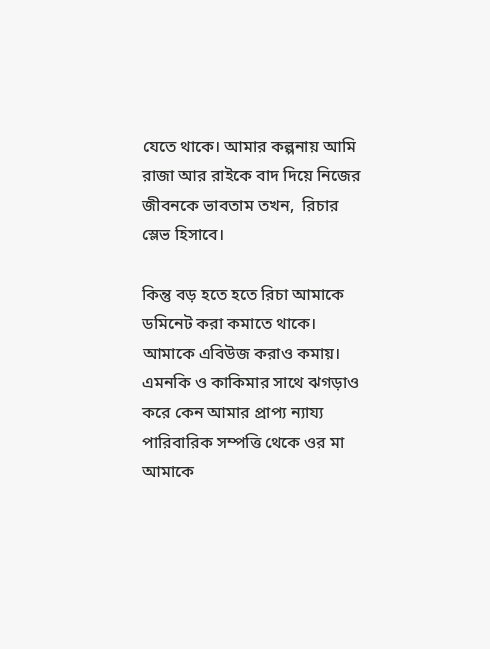যেতে থাকে। আমার কল্পনায় আমি রাজা আর রাইকে বাদ দিয়ে নিজের জীবনকে ভাবতাম তখন,  রিচার স্লেভ হিসাবে।

কিন্তু বড় হতে হতে রিচা আমাকে ডমিনেট করা কমাতে থাকে। আমাকে এবিউজ করাও কমায়। এমনকি ও কাকিমার সাথে ঝগড়াও করে কেন আমার প্রাপ্য ন্যায্য পারিবারিক সম্পত্তি থেকে ওর মা আমাকে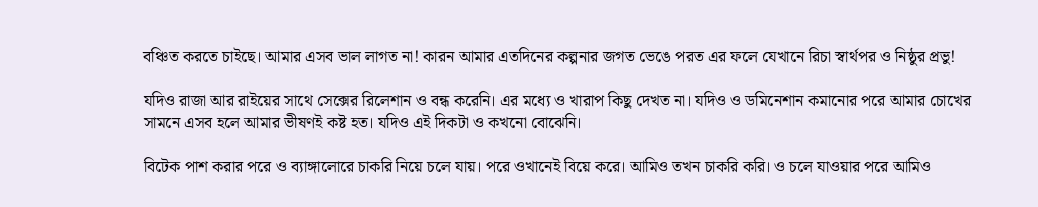বঞ্চিত করতে চাইছে। আমার এসব ভাল লাগত না! কারন আমার এতদিনের কল্পনার জগত ভেঙে পরত এর ফলে যেখানে রিচা স্বার্থপর ও নিষ্ঠুর প্রভু!

যদিও রাজা আর রাইয়ের সাথে সেক্সের রিলেশান ও বন্ধ করেনি। এর মধ্যে ও খারাপ কিছু দেখত না। যদিও ও ডমিনেশান কমানোর পরে আমার চোখের সামনে এসব হলে আমার ভীষণই কষ্ট হত। যদিও এই দিকটা ও কখনো বোঝেনি।

বিটেক পাশ করার পরে ও ব্যাঙ্গালোরে চাকরি নিয়ে চলে যায়। পরে ওখানেই বিয়ে করে। আমিও তখন চাকরি করি। ও চলে যাওয়ার পরে আমিও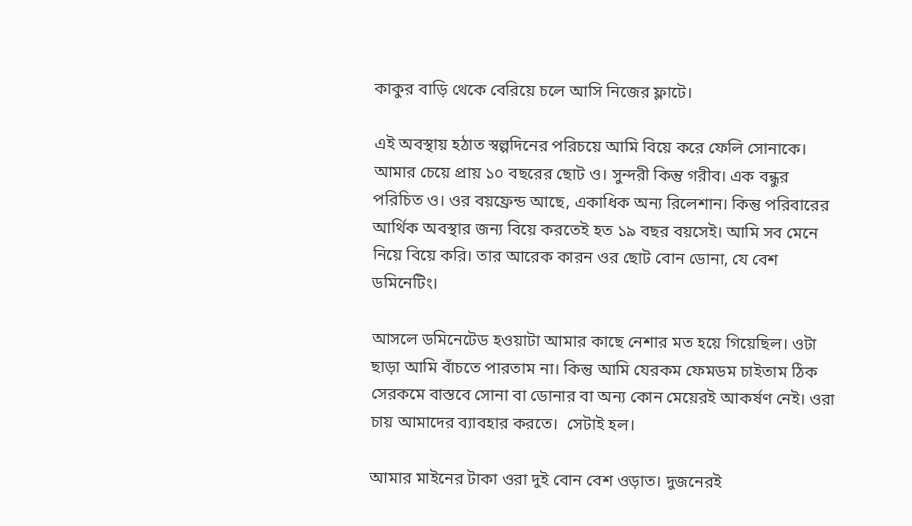কাকুর বাড়ি থেকে বেরিয়ে চলে আসি নিজের ফ্লাটে।

এই অবস্থায় হঠাত স্বল্পদিনের পরিচয়ে আমি বিয়ে করে ফেলি সোনাকে। আমার চেয়ে প্রায় ১০ বছরের ছোট ও। সুন্দরী কিন্তু গরীব। এক বন্ধুর পরিচিত ও। ওর বয়ফ্রেন্ড আছে, একাধিক অন্য রিলেশান। কিন্তু পরিবারের আর্থিক অবস্থার জন্য বিয়ে করতেই হত ১৯ বছর বয়সেই। আমি সব মেনে নিয়ে বিয়ে করি। তার আরেক কারন ওর ছোট বোন ডোনা, যে বেশ ডমিনেটিং।

আসলে ডমিনেটেড হওয়াটা আমার কাছে নেশার মত হয়ে গিয়েছিল। ওটা ছাড়া আমি বাঁচতে পারতাম না। কিন্তু আমি যেরকম ফেমডম চাইতাম ঠিক সেরকমে বাস্তবে সোনা বা ডোনার বা অন্য কোন মেয়েরই আকর্ষণ নেই। ওরা চায় আমাদের ব্যাবহার করতে।  সেটাই হল।

আমার মাইনের টাকা ওরা দুই বোন বেশ ওড়াত। দুজনেরই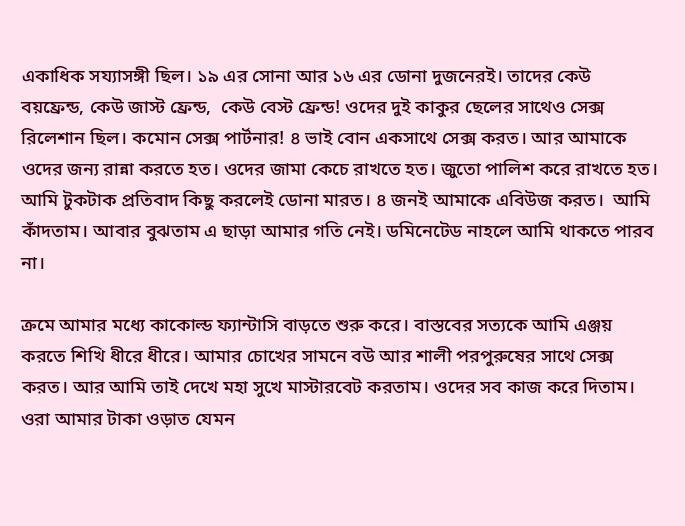একাধিক সয্যাসঙ্গী ছিল। ১৯ এর সোনা আর ১৬ এর ডোনা দুজনেরই। তাদের কেউ বয়ফ্রেন্ড, কেউ জাস্ট ফ্রেন্ড,  কেউ বেস্ট ফ্রেন্ড! ওদের দুই কাকুর ছেলের সাথেও সেক্স রিলেশান ছিল। কমোন সেক্স পার্টনার! ৪ ভাই বোন একসাথে সেক্স করত। আর আমাকে ওদের জন্য রান্না করতে হত। ওদের জামা কেচে রাখতে হত। জুতো পালিশ করে রাখতে হত। আমি টুকটাক প্রতিবাদ কিছু করলেই ডোনা মারত। ৪ জনই আমাকে এবিউজ করত।  আমি কাঁদতাম। আবার বুঝতাম এ ছাড়া আমার গতি নেই। ডমিনেটেড নাহলে আমি থাকতে পারব না।

ক্রমে আমার মধ্যে কাকোল্ড ফ্যান্টাসি বাড়তে শুরু করে। বাস্তবের সত্যকে আমি এঞ্জয় করতে শিখি ধীরে ধীরে। আমার চোখের সামনে বউ আর শালী পরপুরুষের সাথে সেক্স করত। আর আমি তাই দেখে মহা সুখে মাস্টারবেট করতাম। ওদের সব কাজ করে দিতাম। ওরা আমার টাকা ওড়াত যেমন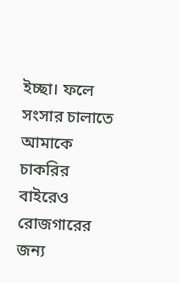ইচ্ছা। ফলে সংসার চালাতে আমাকে চাকরির বাইরেও রোজগারের জন্য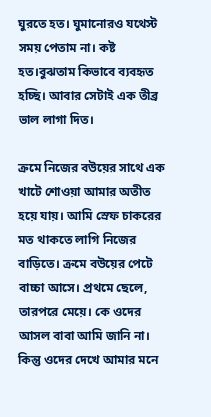ঘুরতে হত। ঘুমানোরও যথেস্ট সময় পেতাম না। কষ্ট হত।বুঝতাম কিভাবে ব্যবহৃত হচ্ছি। আবার সেটাই এক তীব্র ভাল লাগা দিত।

ক্রমে নিজের বউয়ের সাথে এক খাটে শোওয়া আমার অতীত হয়ে যায়। আমি স্রেফ চাকরের মত থাকতে লাগি নিজের বাড়িতে। ক্রমে বউয়ের পেটে বাচ্চা আসে। প্রথমে ছেলে, তারপরে মেয়ে। কে ওদের আসল বাবা আমি জানি না। কিন্তু ওদের দেখে আমার মনে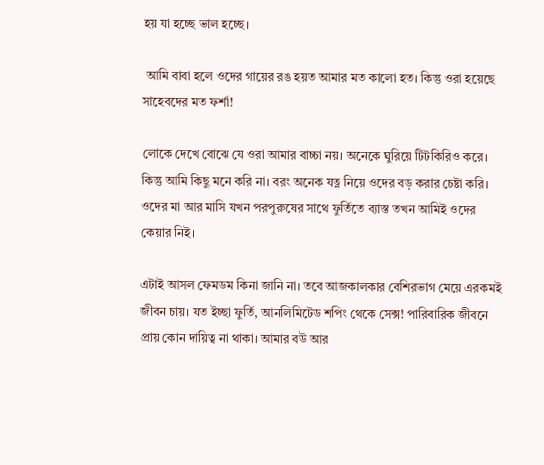হয় যা হচ্ছে ভাল হচ্ছে।

 আমি বাবা হলে ওদের গায়ের রঙ হয়ত আমার মত কালো হত। কিন্তু ওরা হয়েছে সাহেবদের মত ফর্শা!

লোকে দেখে বোঝে যে ওরা আমার বাচ্চা নয়। অনেকে ঘুরিয়ে টিটকিরিও করে। কিন্তু আমি কিছু মনে করি না। বরং অনেক যত্ন নিয়ে ওদের বড় করার চেষ্টা করি। ওদের মা আর মাসি যখন পরপুরুষের সাথে ফুর্তিতে ব্যাস্ত তখন আমিই ওদের কেয়ার নিই।

এটাই আসল ফেমডম কিনা জানি না। তবে আজকালকার বেশিরভাগ মেয়ে এরকমই জীবন চায়। যত ইচ্ছা ফুর্তি, আনলিমিটেড শপিং থেকে সেক্স! পারিবারিক জীবনে প্রায় কোন দায়িত্ব না থাকা। আমার বউ আর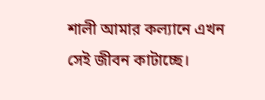শালী আমার কল্যানে এখন সেই জীবন কাটাচ্ছে।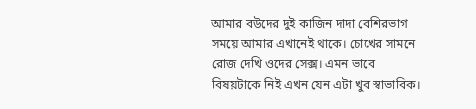আমার বউদের দুই কাজিন দাদা বেশিরভাগ সময়ে আমার এখানেই থাকে। চোখের সামনে রোজ দেখি ওদের সেক্স। এমন ভাবে বিষয়টাকে নিই এখন যেন এটা খুব স্বাভাবিক।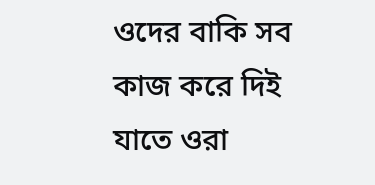ওদের বাকি সব কাজ করে দিই যাতে ওরা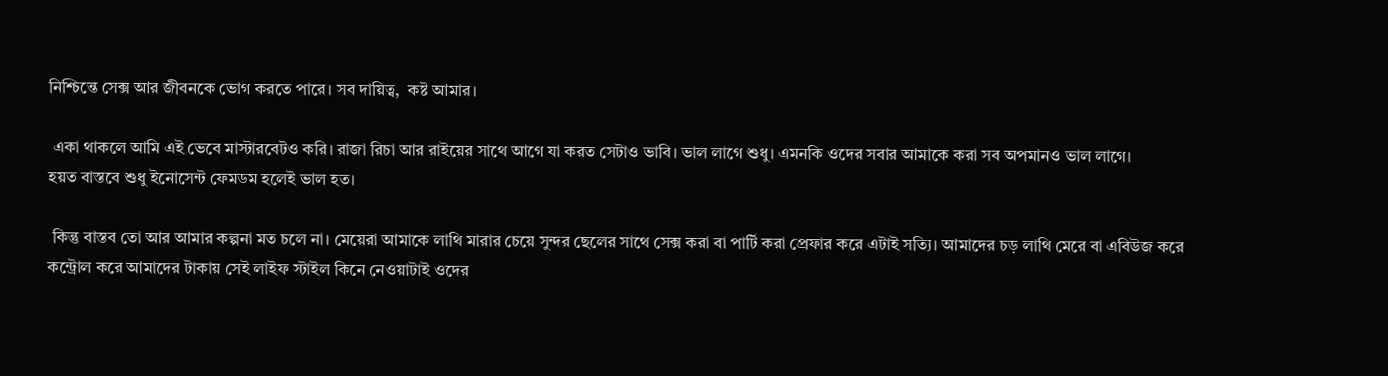নিশ্চিন্তে সেক্স আর জীবনকে ভোগ করতে পারে। সব দায়িত্ব,  কষ্ট আমার।

 একা থাকলে আমি এই ভেবে মাস্টারবেটও করি। রাজা রিচা আর রাইয়ের সাথে আগে যা করত সেটাও ভাবি। ভাল লাগে শুধু। এমনকি ওদের সবার আমাকে করা সব অপমানও ভাল লাগে।
হয়ত বাস্তবে শুধু ইনোসেন্ট ফেমডম হলেই ভাল হত।

 কিন্তু বাস্তব তো আর আমার কল্পনা মত চলে না। মেয়েরা আমাকে লাথি মারার চেয়ে সুন্দর ছেলের সাথে সেক্স করা বা পার্টি করা প্রেফার করে এটাই সত্যি। আমাদের চড় লাথি মেরে বা এবিউজ করে কন্ট্রোল করে আমাদের টাকায় সেই লাইফ স্টাইল কিনে নেওয়াটাই ওদের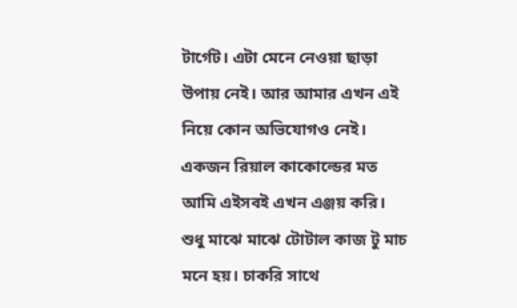টার্গেট। এটা মেনে নেওয়া ছাড়া উপায় নেই। আর আমার এখন এই নিয়ে কোন অভিযোগও নেই। একজন রিয়াল কাকোল্ডের মত আমি এইসবই এখন এঞ্জয় করি।
শুধু মাঝে মাঝে টোটাল কাজ টু মাচ মনে হয়। চাকরি সাথে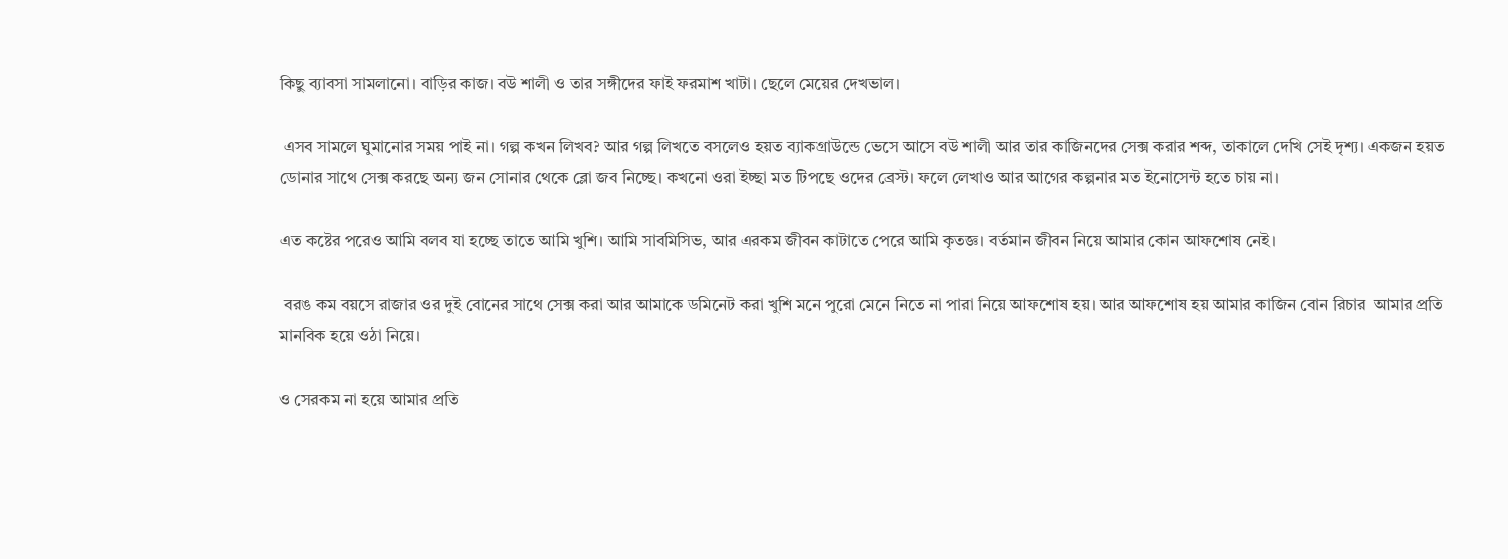কিছু ব্যাবসা সামলানো। বাড়ির কাজ। বউ শালী ও তার সঙ্গীদের ফাই ফরমাশ খাটা। ছেলে মেয়ের দেখভাল।

 এসব সামলে ঘুমানোর সময় পাই না। গল্প কখন লিখব? আর গল্প লিখতে বসলেও হয়ত ব্যাকগ্রাউন্ডে ভেসে আসে বউ শালী আর তার কাজিনদের সেক্স করার শব্দ, তাকালে দেখি সেই দৃশ্য। একজন হয়ত ডোনার সাথে সেক্স করছে অন্য জন সোনার থেকে ব্লো জব নিচ্ছে। কখনো ওরা ইচ্ছা মত টিপছে ওদের ব্রেস্ট। ফলে লেখাও আর আগের কল্পনার মত ইনোসেন্ট হতে চায় না।

এত কষ্টের পরেও আমি বলব যা হচ্ছে তাতে আমি খুশি। আমি সাবমিসিভ, আর এরকম জীবন কাটাতে পেরে আমি কৃতজ্ঞ। বর্তমান জীবন নিয়ে আমার কোন আফশোষ নেই।

 বরঙ কম বয়সে রাজার ওর দুই বোনের সাথে সেক্স করা আর আমাকে ডমিনেট করা খুশি মনে পুরো মেনে নিতে না পারা নিয়ে আফশোষ হয়। আর আফশোষ হয় আমার কাজিন বোন রিচার  আমার প্রতি মানবিক হয়ে ওঠা নিয়ে।

ও সেরকম না হয়ে আমার প্রতি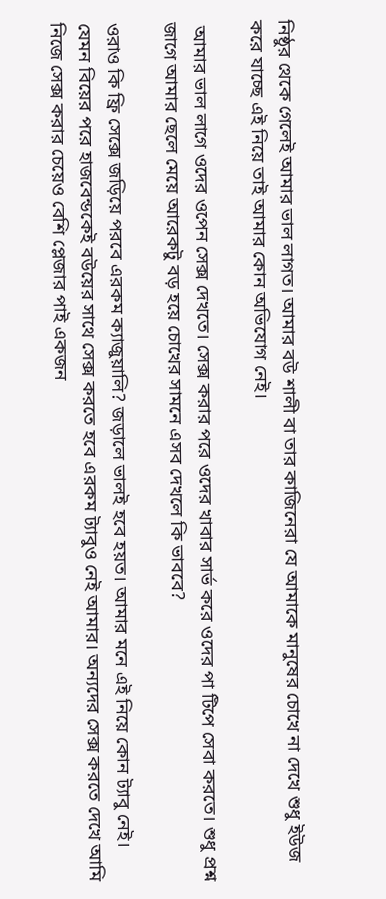নিষ্ঠুর থেকে গেলেই আমার ভাল লাগত। আমার বউ শালী বা তার কাজিনেরা যে আমাকে মানুষের চোখে না দেখে শুধু ইউজ করে যাচ্ছে এই নিয়ে তাই আমার কোন অভিযোগ নেই।

 আমার ভাল লাগে ওদের ওপেন সেক্স দেখতে। সেক্স করার পরে ওদের খাবার সার্ভ করে ওদের পা টিপে সেবা করতে। শুধু প্রশ্ন জাগে আমার ছেলে মেয়ে আরেকটু বড় হয়ে চোখের সামনে এসব দেখলে কি ভাববে?

ওরাও কি ফ্রি সেক্সে জড়িয়ে পরবে এরকম ক্যাজুয়ালি? জড়ালে ভালই হবে হয়ত। আমার মনে এই নিয়ে কোন ট্যাবু নেই। যেমন বিয়ের পরে হাজবেন্ডকেই বউয়ের সাথে সেক্স করতে হবে এরকম ট্যাবুও নেই আমার। অন্যদের সেক্স করতে দেখে আমি নিজে সেক্স করার চেয়েও বেশি প্লেজার পাই একজন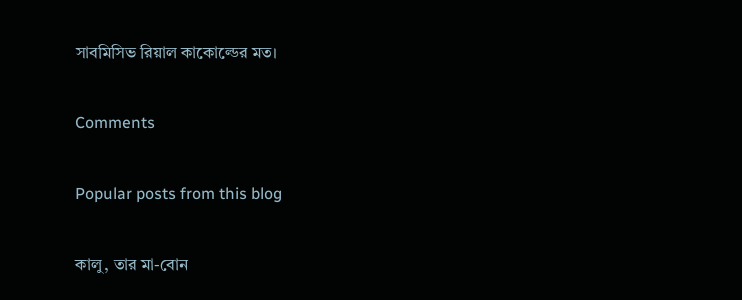সাবমিসিভ রিয়াল কাকোল্ডের মত।

Comments

Popular posts from this blog

কালু, তার মা-বোন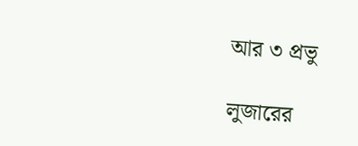আর ৩ প্রভু

লুজারের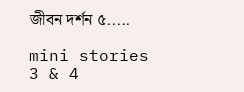জীবন দর্শন ৫.....

mini stories 3 & 4